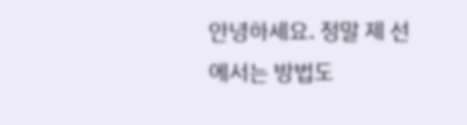안녕하세요. 정말 제 선에서는 방법도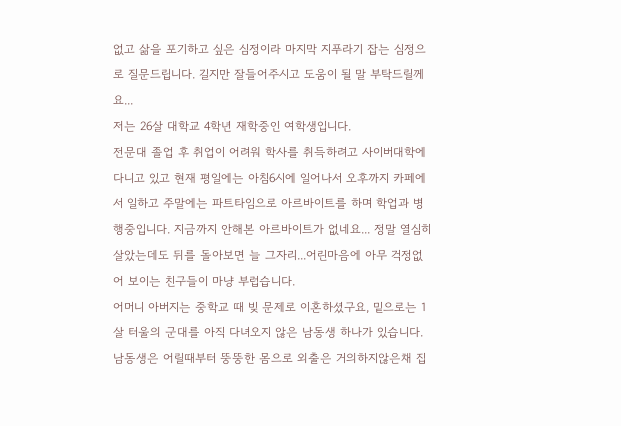없고 삶을 포기하고 싶은 심정이라 마지막 지푸라기 잡는 심정으로 질문드립니다. 길지만 잘들어주시고 도움이 될 말 부탁드릴께요...
저는 26살 대학교 4학년 재학중인 여학생입니다.
전문대 졸업 후 취업이 어려워 학사를 취득하려고 사이버대학에 다니고 있고 현재 평일에는 아침6시에 일어나서 오후까지 카페에서 일하고 주말에는 파트타임으로 아르바이트를 하며 학업과 병행중입니다. 지금까지 안해본 아르바이트가 없네요... 정말 열심히 살았는데도 뒤를 돌아보면 늘 그자리...어린마음에 아무 걱정없어 보이는 친구들이 마냥 부럽습니다.
어머니 아버지는 중학교 때 빚 문제로 이혼하셨구요, 밑으로는 1살 터울의 군대를 아직 다녀오지 않은 남동생 하나가 있습니다.
남동생은 어릴때부터 뚱뚱한 몸으로 외출은 거의하지않은채 집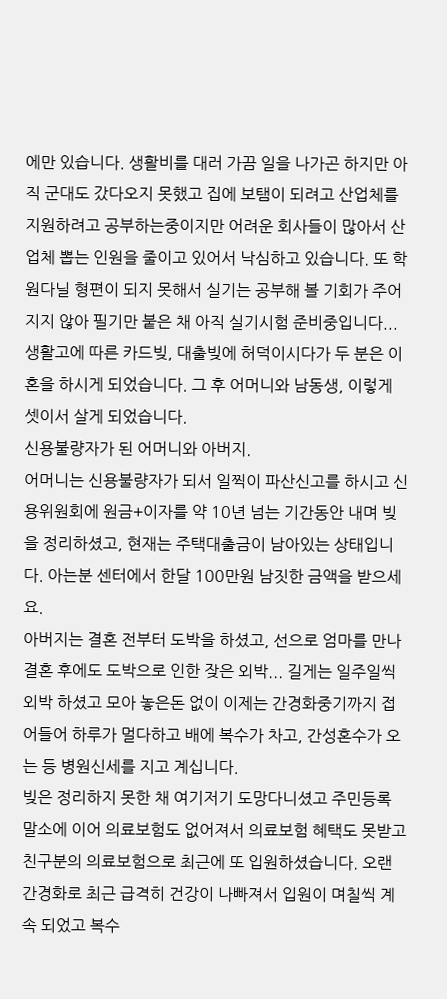에만 있습니다. 생활비를 대러 가끔 일을 나가곤 하지만 아직 군대도 갔다오지 못했고 집에 보탬이 되려고 산업체를 지원하려고 공부하는중이지만 어려운 회사들이 많아서 산업체 뽑는 인원을 줄이고 있어서 낙심하고 있습니다. 또 학원다닐 형편이 되지 못해서 실기는 공부해 볼 기회가 주어지지 않아 필기만 붙은 채 아직 실기시험 준비중입니다...
생활고에 따른 카드빚, 대출빚에 허덕이시다가 두 분은 이혼을 하시게 되었습니다. 그 후 어머니와 남동생, 이렇게 셋이서 살게 되었습니다.
신용불량자가 된 어머니와 아버지.
어머니는 신용불량자가 되서 일찍이 파산신고를 하시고 신용위원회에 원금+이자를 약 10년 넘는 기간동안 내며 빚을 정리하셨고, 현재는 주택대출금이 남아있는 상태입니다. 아는분 센터에서 한달 100만원 남짓한 금액을 받으세요.
아버지는 결혼 전부터 도박을 하셨고, 선으로 엄마를 만나 결혼 후에도 도박으로 인한 잦은 외박... 길게는 일주일씩 외박 하셨고 모아 놓은돈 없이 이제는 간경화중기까지 접어들어 하루가 멀다하고 배에 복수가 차고, 간성혼수가 오는 등 병원신세를 지고 계십니다.
빚은 정리하지 못한 채 여기저기 도망다니셨고 주민등록 말소에 이어 의료보험도 없어져서 의료보험 혜택도 못받고 친구분의 의료보험으로 최근에 또 입원하셨습니다. 오랜 간경화로 최근 급격히 건강이 나빠져서 입원이 며칠씩 계속 되었고 복수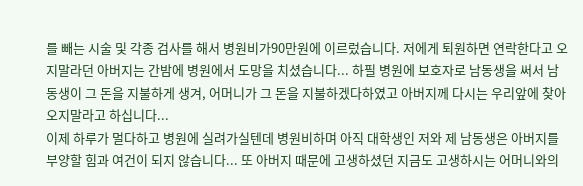를 빼는 시술 및 각종 검사를 해서 병원비가90만원에 이르렀습니다. 저에게 퇴원하면 연락한다고 오지말라던 아버지는 간밤에 병원에서 도망을 치셨습니다... 하필 병원에 보호자로 남동생을 써서 남동생이 그 돈을 지불하게 생겨, 어머니가 그 돈을 지불하겠다하였고 아버지께 다시는 우리앞에 찾아오지말라고 하십니다...
이제 하루가 멀다하고 병원에 실려가실텐데 병원비하며 아직 대학생인 저와 제 남동생은 아버지를 부양할 힘과 여건이 되지 않습니다... 또 아버지 때문에 고생하셨던 지금도 고생하시는 어머니와의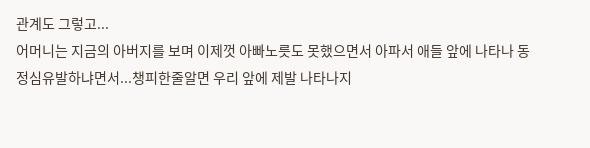관계도 그렇고...
어머니는 지금의 아버지를 보며 이제껏 아빠노릇도 못했으면서 아파서 애들 앞에 나타나 동정심유발하냐면서...챙피한줄알면 우리 앞에 제발 나타나지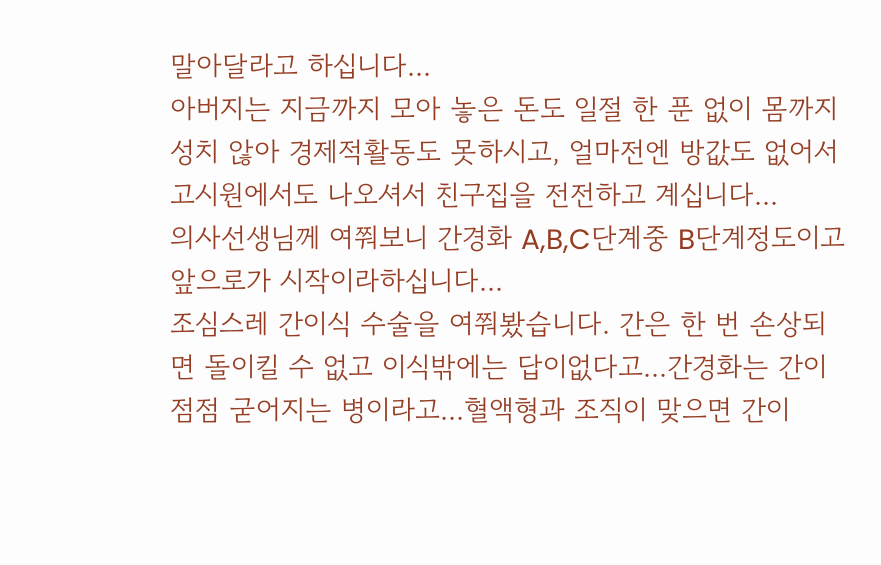말아달라고 하십니다...
아버지는 지금까지 모아 놓은 돈도 일절 한 푼 없이 몸까지 성치 않아 경제적활동도 못하시고, 얼마전엔 방값도 없어서 고시원에서도 나오셔서 친구집을 전전하고 계십니다...
의사선생님께 여쭤보니 간경화 A,B,C단계중 B단계정도이고 앞으로가 시작이라하십니다...
조심스레 간이식 수술을 여쭤봤습니다. 간은 한 번 손상되면 돌이킬 수 없고 이식밖에는 답이없다고...간경화는 간이 점점 굳어지는 병이라고...혈액형과 조직이 맞으면 간이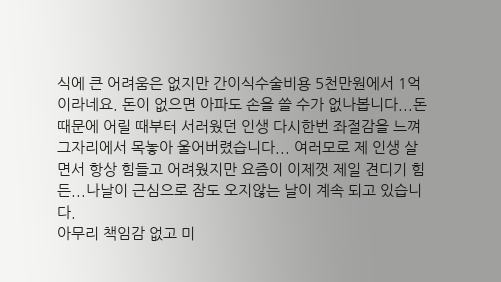식에 큰 어려움은 없지만 간이식수술비용 5천만원에서 1억이라네요. 돈이 없으면 아파도 손을 쓸 수가 없나봅니다...돈 때문에 어릴 때부터 서러웠던 인생 다시한번 좌절감을 느껴 그자리에서 목놓아 울어버렸습니다... 여러모로 제 인생 살면서 항상 힘들고 어려웠지만 요즘이 이제껏 제일 견디기 힘든...나날이 근심으로 잠도 오지않는 날이 계속 되고 있습니다.
아무리 책임감 없고 미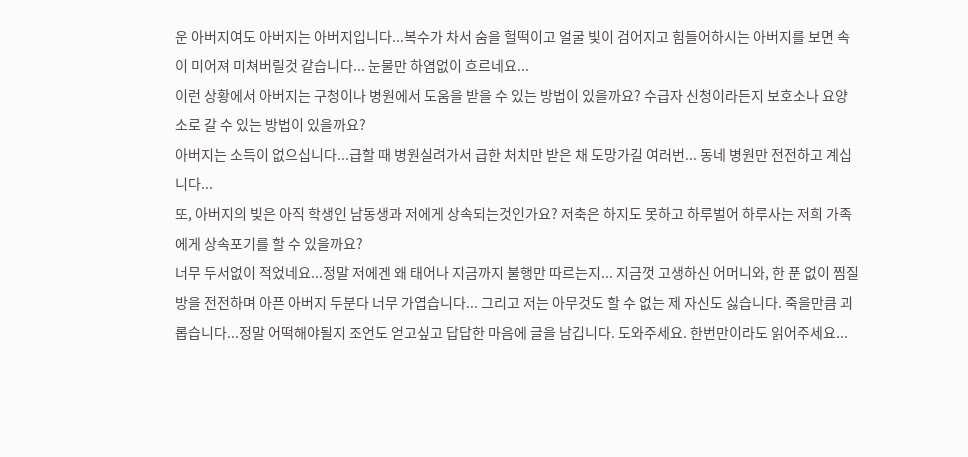운 아버지여도 아버지는 아버지입니다...복수가 차서 숨을 헐떡이고 얼굴 빛이 검어지고 힘들어하시는 아버지를 보면 속이 미어져 미쳐버릴것 같습니다... 눈물만 하염없이 흐르네요...
이런 상황에서 아버지는 구청이나 병원에서 도움을 받을 수 있는 방법이 있을까요? 수급자 신청이라든지 보호소나 요양소로 갈 수 있는 방법이 있을까요?
아버지는 소득이 없으십니다...급할 때 병원실려가서 급한 처치만 받은 채 도망가길 여러번... 동네 병원만 전전하고 계십니다...
또, 아버지의 빚은 아직 학생인 남동생과 저에게 상속되는것인가요? 저축은 하지도 못하고 하루벌어 하루사는 저희 가족에게 상속포기를 할 수 있을까요?
너무 두서없이 적었네요...정말 저에겐 왜 태어나 지금까지 불행만 따르는지... 지금껏 고생하신 어머니와, 한 푼 없이 찜질방을 전전하며 아픈 아버지 두분다 너무 가엽습니다... 그리고 저는 아무것도 할 수 없는 제 자신도 싫습니다. 죽을만큼 괴롭습니다...정말 어떡해야될지 조언도 얻고싶고 답답한 마음에 글을 남깁니다. 도와주세요. 한번만이라도 읽어주세요...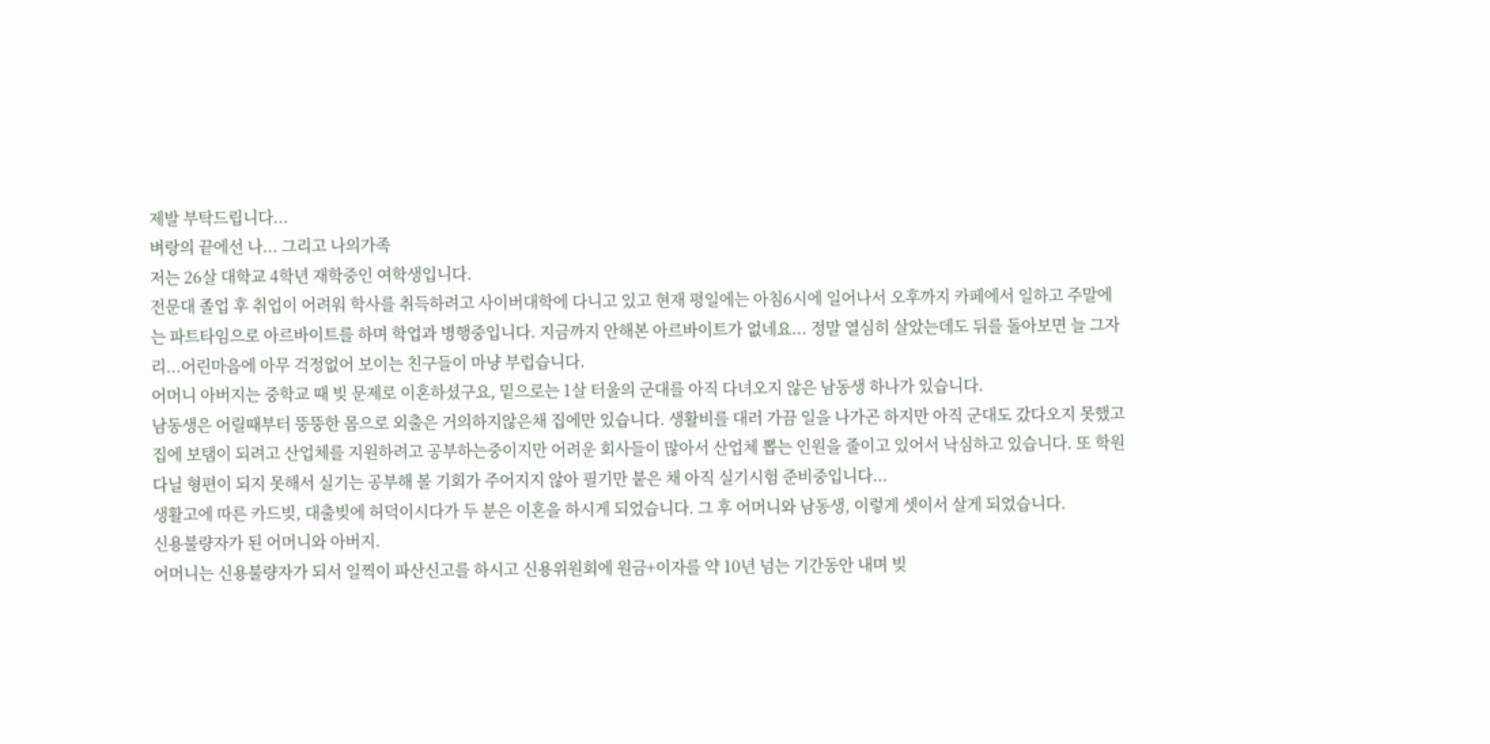제발 부탁드립니다...
벼랑의 끝에선 나... 그리고 나의가족
저는 26살 대학교 4학년 재학중인 여학생입니다.
전문대 졸업 후 취업이 어려워 학사를 취득하려고 사이버대학에 다니고 있고 현재 평일에는 아침6시에 일어나서 오후까지 카페에서 일하고 주말에는 파트타임으로 아르바이트를 하며 학업과 병행중입니다. 지금까지 안해본 아르바이트가 없네요... 정말 열심히 살았는데도 뒤를 돌아보면 늘 그자리...어린마음에 아무 걱정없어 보이는 친구들이 마냥 부럽습니다.
어머니 아버지는 중학교 때 빚 문제로 이혼하셨구요, 밑으로는 1살 터울의 군대를 아직 다녀오지 않은 남동생 하나가 있습니다.
남동생은 어릴때부터 뚱뚱한 몸으로 외출은 거의하지않은채 집에만 있습니다. 생활비를 대러 가끔 일을 나가곤 하지만 아직 군대도 갔다오지 못했고 집에 보탬이 되려고 산업체를 지원하려고 공부하는중이지만 어려운 회사들이 많아서 산업체 뽑는 인원을 줄이고 있어서 낙심하고 있습니다. 또 학원다닐 형편이 되지 못해서 실기는 공부해 볼 기회가 주어지지 않아 필기만 붙은 채 아직 실기시험 준비중입니다...
생활고에 따른 카드빚, 대출빚에 허덕이시다가 두 분은 이혼을 하시게 되었습니다. 그 후 어머니와 남동생, 이렇게 셋이서 살게 되었습니다.
신용불량자가 된 어머니와 아버지.
어머니는 신용불량자가 되서 일찍이 파산신고를 하시고 신용위원회에 원금+이자를 약 10년 넘는 기간동안 내며 빚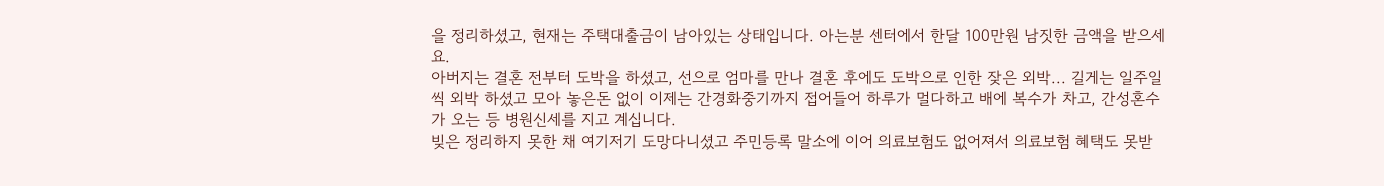을 정리하셨고, 현재는 주택대출금이 남아있는 상태입니다. 아는분 센터에서 한달 100만원 남짓한 금액을 받으세요.
아버지는 결혼 전부터 도박을 하셨고, 선으로 엄마를 만나 결혼 후에도 도박으로 인한 잦은 외박... 길게는 일주일씩 외박 하셨고 모아 놓은돈 없이 이제는 간경화중기까지 접어들어 하루가 멀다하고 배에 복수가 차고, 간성혼수가 오는 등 병원신세를 지고 계십니다.
빚은 정리하지 못한 채 여기저기 도망다니셨고 주민등록 말소에 이어 의료보험도 없어져서 의료보험 혜택도 못받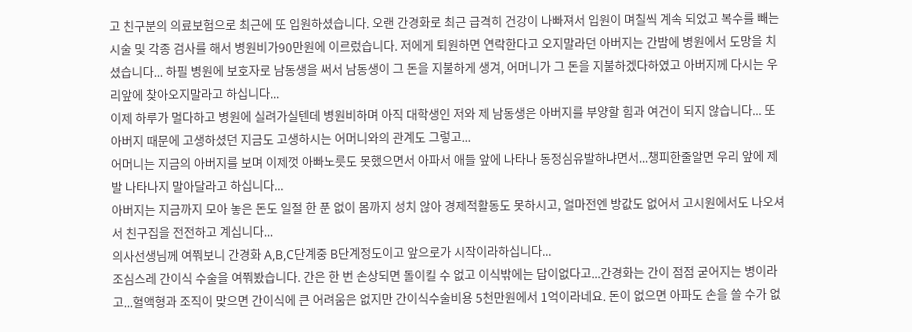고 친구분의 의료보험으로 최근에 또 입원하셨습니다. 오랜 간경화로 최근 급격히 건강이 나빠져서 입원이 며칠씩 계속 되었고 복수를 빼는 시술 및 각종 검사를 해서 병원비가90만원에 이르렀습니다. 저에게 퇴원하면 연락한다고 오지말라던 아버지는 간밤에 병원에서 도망을 치셨습니다... 하필 병원에 보호자로 남동생을 써서 남동생이 그 돈을 지불하게 생겨, 어머니가 그 돈을 지불하겠다하였고 아버지께 다시는 우리앞에 찾아오지말라고 하십니다...
이제 하루가 멀다하고 병원에 실려가실텐데 병원비하며 아직 대학생인 저와 제 남동생은 아버지를 부양할 힘과 여건이 되지 않습니다... 또 아버지 때문에 고생하셨던 지금도 고생하시는 어머니와의 관계도 그렇고...
어머니는 지금의 아버지를 보며 이제껏 아빠노릇도 못했으면서 아파서 애들 앞에 나타나 동정심유발하냐면서...챙피한줄알면 우리 앞에 제발 나타나지 말아달라고 하십니다...
아버지는 지금까지 모아 놓은 돈도 일절 한 푼 없이 몸까지 성치 않아 경제적활동도 못하시고, 얼마전엔 방값도 없어서 고시원에서도 나오셔서 친구집을 전전하고 계십니다...
의사선생님께 여쭤보니 간경화 A,B,C단계중 B단계정도이고 앞으로가 시작이라하십니다...
조심스레 간이식 수술을 여쭤봤습니다. 간은 한 번 손상되면 돌이킬 수 없고 이식밖에는 답이없다고...간경화는 간이 점점 굳어지는 병이라고...혈액형과 조직이 맞으면 간이식에 큰 어려움은 없지만 간이식수술비용 5천만원에서 1억이라네요. 돈이 없으면 아파도 손을 쓸 수가 없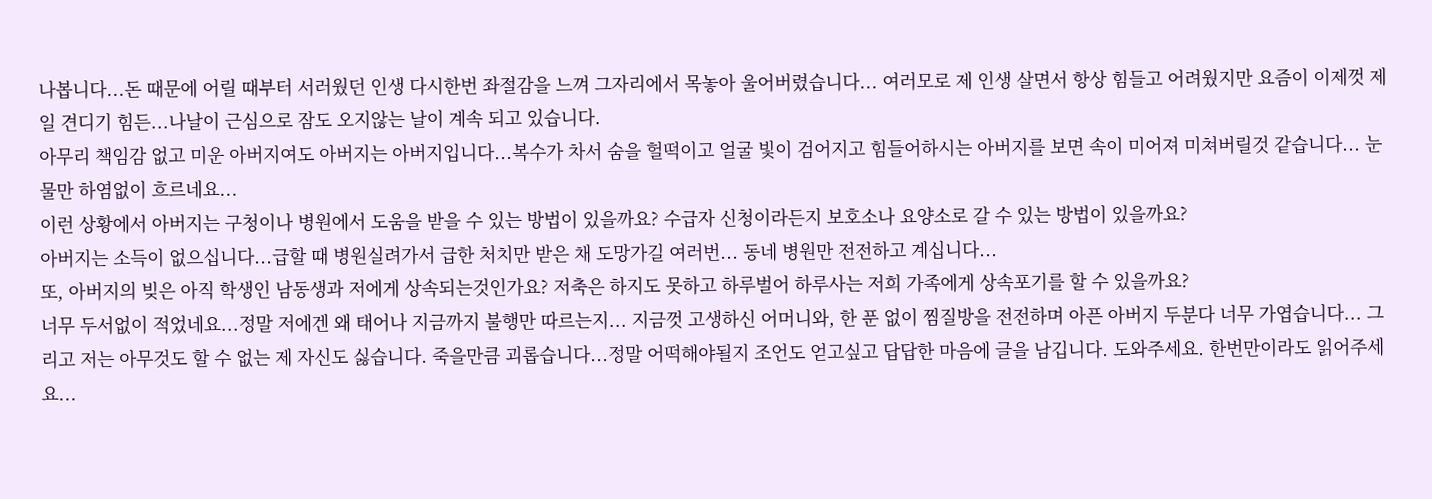나봅니다...돈 때문에 어릴 때부터 서러웠던 인생 다시한번 좌절감을 느껴 그자리에서 목놓아 울어버렸습니다... 여러모로 제 인생 살면서 항상 힘들고 어려웠지만 요즘이 이제껏 제일 견디기 힘든...나날이 근심으로 잠도 오지않는 날이 계속 되고 있습니다.
아무리 책임감 없고 미운 아버지여도 아버지는 아버지입니다...복수가 차서 숨을 헐떡이고 얼굴 빛이 검어지고 힘들어하시는 아버지를 보면 속이 미어져 미쳐버릴것 같습니다... 눈물만 하염없이 흐르네요...
이런 상황에서 아버지는 구청이나 병원에서 도움을 받을 수 있는 방법이 있을까요? 수급자 신청이라든지 보호소나 요양소로 갈 수 있는 방법이 있을까요?
아버지는 소득이 없으십니다...급할 때 병원실려가서 급한 처치만 받은 채 도망가길 여러번... 동네 병원만 전전하고 계십니다...
또, 아버지의 빚은 아직 학생인 남동생과 저에게 상속되는것인가요? 저축은 하지도 못하고 하루벌어 하루사는 저희 가족에게 상속포기를 할 수 있을까요?
너무 두서없이 적었네요...정말 저에겐 왜 태어나 지금까지 불행만 따르는지... 지금껏 고생하신 어머니와, 한 푼 없이 찜질방을 전전하며 아픈 아버지 두분다 너무 가엽습니다... 그리고 저는 아무것도 할 수 없는 제 자신도 싫습니다. 죽을만큼 괴롭습니다...정말 어떡해야될지 조언도 얻고싶고 답답한 마음에 글을 남깁니다. 도와주세요. 한번만이라도 읽어주세요...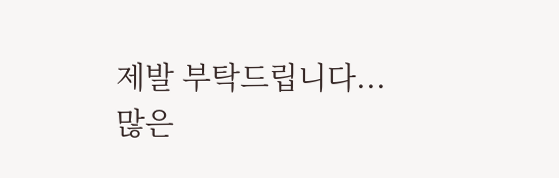제발 부탁드립니다...
많은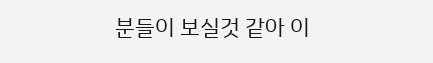분들이 보실것 같아 이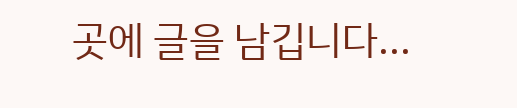곳에 글을 남깁니다...